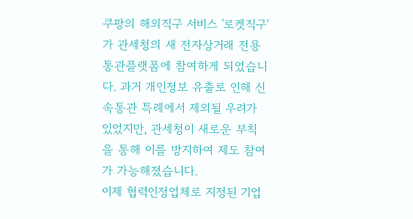쿠팡의 해외직구 서비스 '로켓직구'가 관세청의 새 전자상거래 전용 통관플랫폼에 참여하게 되었습니다. 과거 개인정보 유출로 인해 신속통관 특례에서 제외될 우려가 있었지만, 관세청이 새로운 부칙을 통해 이를 방지하여 제도 참여가 가능해졌습니다.
이제 협력인정업체로 지정된 기업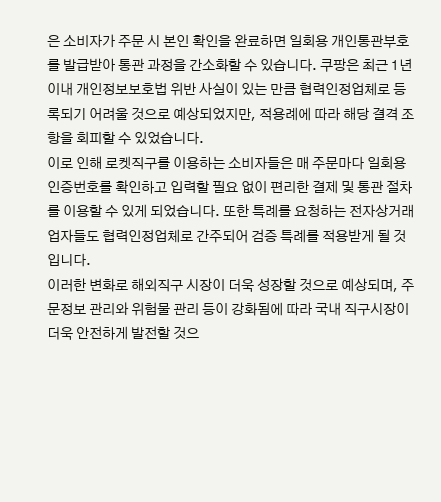은 소비자가 주문 시 본인 확인을 완료하면 일회용 개인통관부호를 발급받아 통관 과정을 간소화할 수 있습니다. 쿠팡은 최근 1년 이내 개인정보보호법 위반 사실이 있는 만큼 협력인정업체로 등록되기 어려울 것으로 예상되었지만, 적용례에 따라 해당 결격 조항을 회피할 수 있었습니다.
이로 인해 로켓직구를 이용하는 소비자들은 매 주문마다 일회용 인증번호를 확인하고 입력할 필요 없이 편리한 결제 및 통관 절차를 이용할 수 있게 되었습니다. 또한 특례를 요청하는 전자상거래업자들도 협력인정업체로 간주되어 검증 특례를 적용받게 될 것입니다.
이러한 변화로 해외직구 시장이 더욱 성장할 것으로 예상되며, 주문정보 관리와 위험물 관리 등이 강화됨에 따라 국내 직구시장이 더욱 안전하게 발전할 것으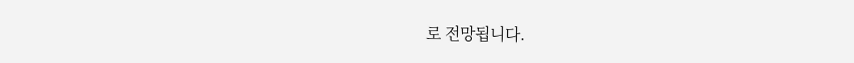로 전망됩니다.